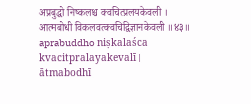अप्रबुद्धो निष्कलश्च क्वचित्प्रलयकेवली ।
आत्मबोधी विकलवत्क्वचिद्विज्ञानकेवली ॥४३॥
aprabuddho niṣkalaśca kvacitpralayakevalī |
ātmabodhī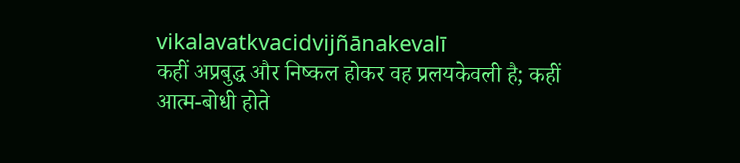vikalavatkvacidvijñānakevalī
कहीं अप्रबुद्ध और निष्कल होकर वह प्रलयकेवली है; कहीं आत्म-बोधी होते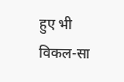हुए भी विकल-सा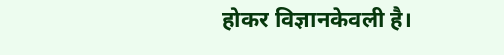होकर विज्ञानकेवली है।